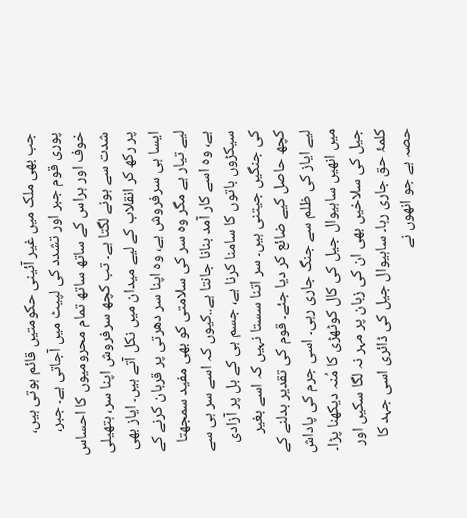جب بھی ملک میں غیر آئینی حکومتیں قائم ہوتی ہیں، پوری قوم جبر اور تشدد کی لپیٹ میں آجاتی ہے۔ جبر، خوف اور ہراس کے ساتھ ساتھ تمام محرومیوں کا احساس شدت سے ہونے لگتا ہے۔ تب کچھ سرفروش اپنا سر، ہتھیلی پر رکھ کر انقلاب کے لیے میدان میں نکل آتے ہیں۔ ایاز بھی ایسا ہی سرفروش ہے، وہ اپنا سر دھرتی پر قربان کرنے کے لیے تیار ہے مگر وہ سر کی سلامتی کو بھی مفید سمجھتا ہے، وہ اسے کار آمد بنانا جانتا ہے..کیوں کہ اسے سر ہی سے سیکڑوں باتوں کا سامنا کرنا ہے، جسم ہی کے بل پر آزادی کی جنگیں جیتنی ہیں۔ سر اتنا سستا نہیں کہ اسے بغیر کچھ حاصل کیے ضائع کر دیا جئے۔ قوم کی تقدیر بدلنے کے لیے ایاز کی ظلم سے جنگ جاری رہی۔ اسی جرم کی پاداش میں انھیں ساہیوال جیل کی کال کوٹھڑی کا مُنہ دیکھنا پڑا۔
جیل کی سلاخیں بھی ان کی زبان پر مہر نہ لگا سکیں اور کلمۂ حق جاری رہا۔ ساہیوال جیل کی ڈائری اسی جہد کا حصہ ہے جو انھوں نے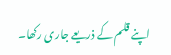اپنے قلم کے ذریعے جاری رکھا۔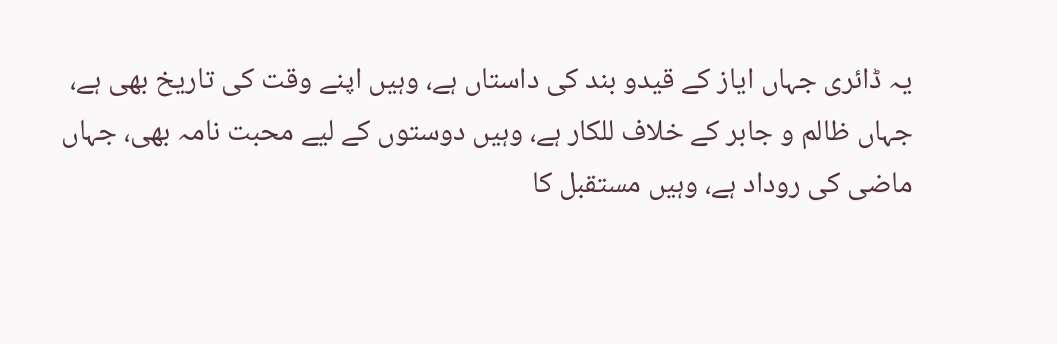یہ ڈائری جہاں ایاز کے قیدو بند کی داستاں ہے، وہیں اپنے وقت کی تاریخ بھی ہے، جہاں ظالم و جابر کے خلاف للکار ہے، وہیں دوستوں کے لیے محبت نامہ بھی، جہاں ماضی کی روداد ہے، وہیں مستقبل کا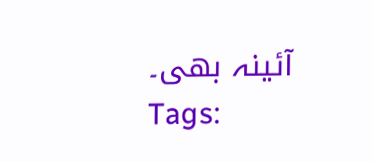آئینہ بھی۔
Tags: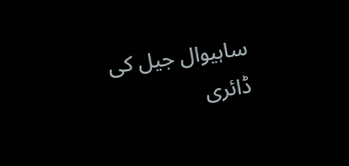ساہیوال جیل کی ڈائری